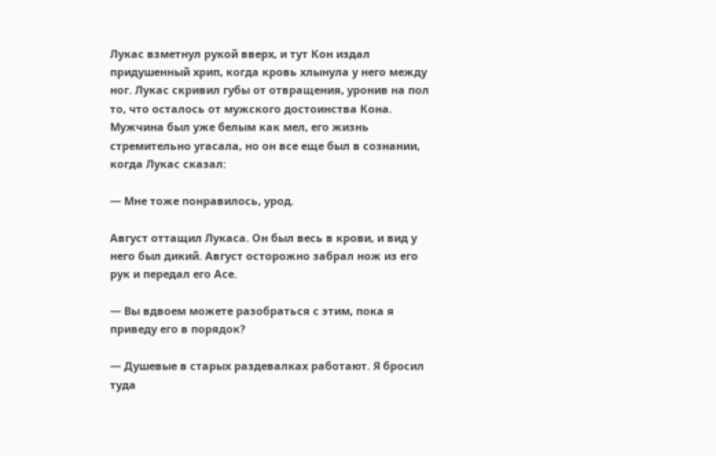Лукас взметнул рукой вверх, и тут Кон издал придушенный хрип, когда кровь хлынула у него между ног. Лукас скривил губы от отвращения, уронив на пол то, что осталось от мужского достоинства Кона. Мужчина был уже белым как мел, его жизнь стремительно угасала, но он все еще был в сознании, когда Лукас сказал:

— Мне тоже понравилось, урод.

Август оттащил Лукаса. Он был весь в крови, и вид у него был дикий. Август осторожно забрал нож из его рук и передал его Асе.

— Вы вдвоем можете разобраться с этим, пока я приведу его в порядок?

— Душевые в старых раздевалках работают. Я бросил туда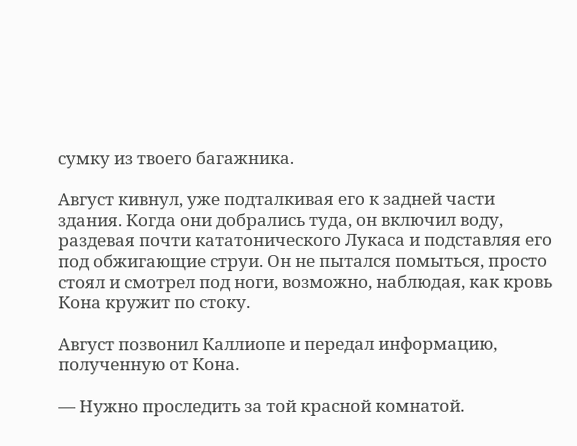сумку из твоего багажника.

Август кивнул, уже подталкивая его к задней части здания. Когда они добрались туда, он включил воду, раздевая почти кататонического Лукаса и подставляя его под обжигающие струи. Он не пытался помыться, просто стоял и смотрел под ноги, возможно, наблюдая, как кровь Кона кружит по стоку.

Август позвонил Каллиопе и передал информацию, полученную от Кона.

— Нужно проследить за той красной комнатой.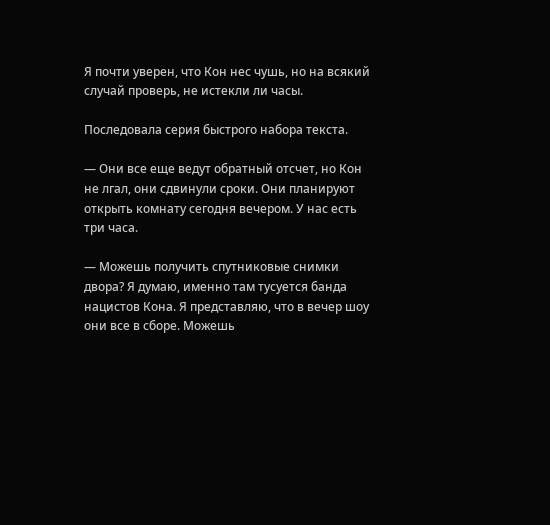Я почти уверен, что Кон нес чушь, но на всякий случай проверь, не истекли ли часы.

Последовала серия быстрого набора текста.

— Они все еще ведут обратный отсчет, но Кон не лгал, они сдвинули сроки. Они планируют открыть комнату сегодня вечером. У нас есть три часа.

— Можешь получить спутниковые снимки двора? Я думаю, именно там тусуется банда нацистов Кона. Я представляю, что в вечер шоу они все в сборе. Можешь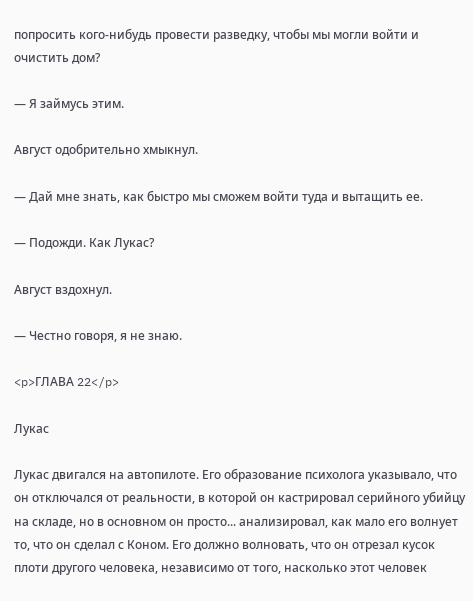попросить кого-нибудь провести разведку, чтобы мы могли войти и очистить дом?

— Я займусь этим.

Август одобрительно хмыкнул.

— Дай мне знать, как быстро мы сможем войти туда и вытащить ее.

— Подожди. Как Лукас?

Август вздохнул.

— Честно говоря, я не знаю.

<p>ГЛАВА 22</p>

Лукас

Лукас двигался на автопилоте. Его образование психолога указывало, что он отключался от реальности, в которой он кастрировал серийного убийцу на складе, но в основном он просто... анализировал, как мало его волнует то, что он сделал с Коном. Его должно волновать, что он отрезал кусок плоти другого человека, независимо от того, насколько этот человек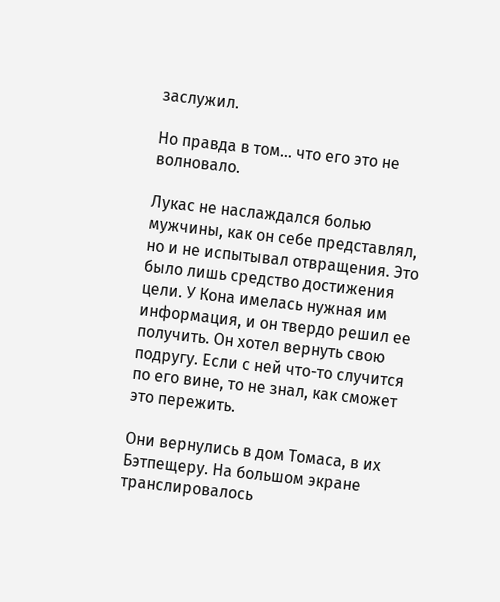заслужил.

Но правда в том… что его это не волновало.

Лукас не наслаждался болью мужчины, как он себе представлял, но и не испытывал отвращения. Это было лишь средство достижения цели. У Кона имелась нужная им информация, и он твердо решил ее получить. Он хотел вернуть свою подругу. Если с ней что-то случится по его вине, то не знал, как сможет это пережить.

Они вернулись в дом Томаса, в их Бэтпещеру. На большом экране транслировалось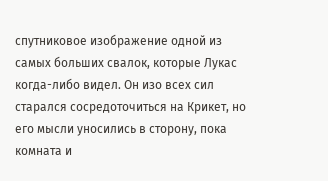спутниковое изображение одной из самых больших свалок, которые Лукас когда-либо видел. Он изо всех сил старался сосредоточиться на Крикет, но его мысли уносились в сторону, пока комната и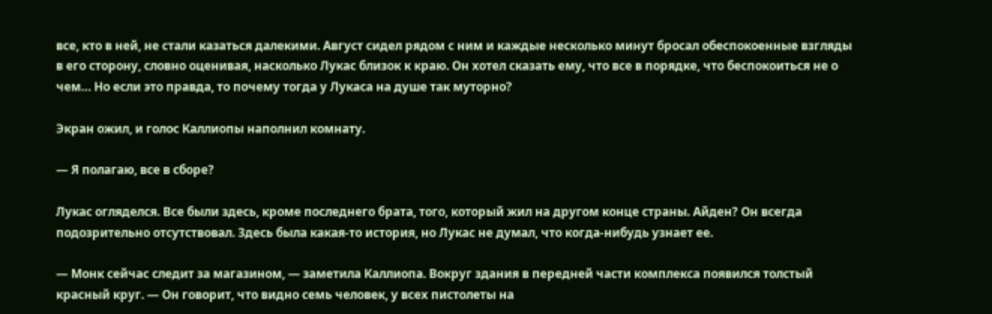все, кто в ней, не стали казаться далекими. Август сидел рядом с ним и каждые несколько минут бросал обеспокоенные взгляды в его сторону, словно оценивая, насколько Лукас близок к краю. Он хотел сказать ему, что все в порядке, что беспокоиться не о чем… Но если это правда, то почему тогда у Лукаса на душе так муторно?

Экран ожил, и голос Каллиопы наполнил комнату.

— Я полагаю, все в сборе?

Лукас огляделся. Все были здесь, кроме последнего брата, того, который жил на другом конце страны. Айден? Он всегда подозрительно отсутствовал. Здесь была какая-то история, но Лукас не думал, что когда-нибудь узнает ее.

— Монк сейчас следит за магазином, — заметила Каллиопа. Вокруг здания в передней части комплекса появился толстый красный круг. — Он говорит, что видно семь человек, у всех пистолеты на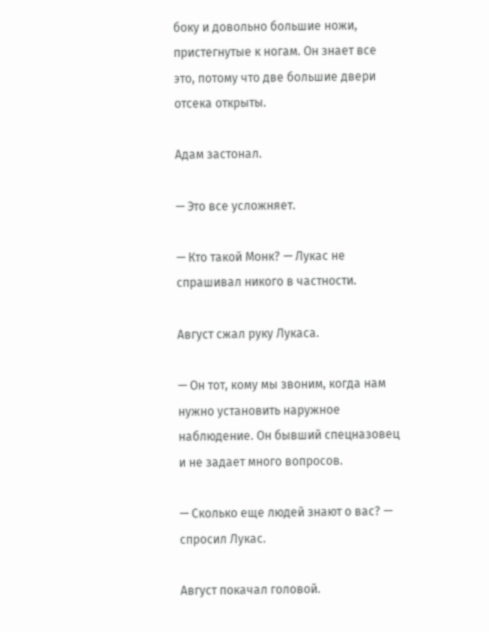боку и довольно большие ножи, пристегнутые к ногам. Он знает все это, потому что две большие двери отсека открыты.

Адам застонал.

— Это все усложняет.

— Кто такой Монк? — Лукас не спрашивал никого в частности.

Август сжал руку Лукаса.

— Он тот, кому мы звоним, когда нам нужно установить наружное наблюдение. Он бывший спецназовец и не задает много вопросов.

— Сколько еще людей знают о вас? — спросил Лукас.

Август покачал головой.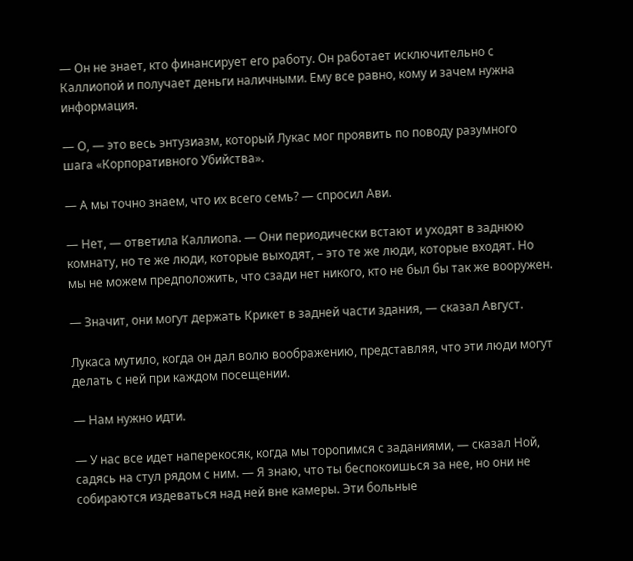— Он не знает, кто финансирует его работу. Он работает исключительно с Каллиопой и получает деньги наличными. Ему все равно, кому и зачем нужна информация.

— О, — это весь энтузиазм, который Лукас мог проявить по поводу разумного шага «Корпоративного Убийства».

— А мы точно знаем, что их всего семь? — спросил Ави.

— Нет, — ответила Каллиопа. — Они периодически встают и уходят в заднюю комнату, но те же люди, которые выходят, – это те же люди, которые входят. Но мы не можем предположить, что сзади нет никого, кто не был бы так же вооружен.

— Значит, они могут держать Крикет в задней части здания, — сказал Август.

Лукаса мутило, когда он дал волю воображению, представляя, что эти люди могут делать с ней при каждом посещении.

— Нам нужно идти.

— У нас все идет наперекосяк, когда мы торопимся с заданиями, — сказал Ной, садясь на стул рядом с ним. — Я знаю, что ты беспокоишься за нее, но они не собираются издеваться над ней вне камеры. Эти больные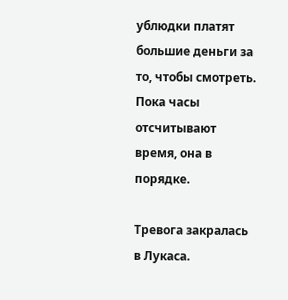ублюдки платят большие деньги за то, чтобы смотреть. Пока часы отсчитывают время, она в порядке.

Тревога закралась в Лукаса.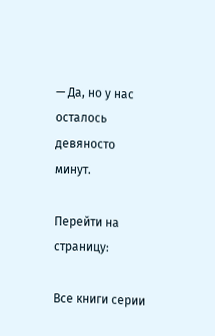— Да, но у нас осталось девяносто минут.

Перейти на страницу:

Все книги серии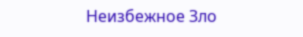Неизбежное Зло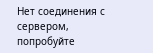Нет соединения с сервером, попробуйте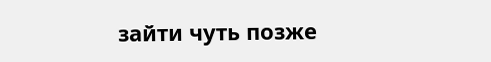зайти чуть позже